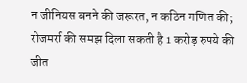न जीनियस बनने की जरूरत, न कठिन गणित की; रोजमर्रा की समझ दिला सकती है 1 करोड़ रुपये की जीत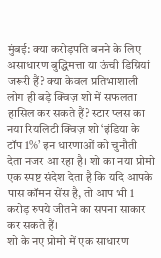मुंबई: क्या करोड़पति बनने के लिए असाधारण बुद्धिमत्ता या ऊंची डिग्रियां जरूरी हैं? क्या केवल प्रतिभाशाली लोग ही बड़े क्विज़ शो में सफलता हासिल कर सकते हैं? स्टार प्लस का नया रियलिटी क्विज़ शो ‘इंडिया के टॉप 1%’ इन धारणाओं को चुनौती देता नजर आ रहा है। शो का नया प्रोमो एक स्पष्ट संदेश देता है कि यदि आपके पास कॉमन सेंस है, तो आप भी 1 करोड़ रुपये जीतने का सपना साकार कर सकते हैं।
शो के नए प्रोमो में एक साधारण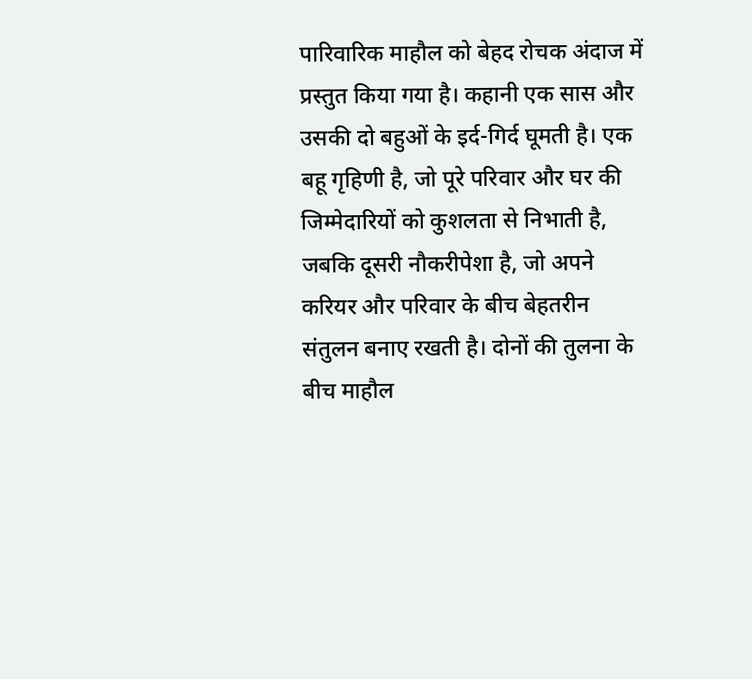पारिवारिक माहौल को बेहद रोचक अंदाज में प्रस्तुत किया गया है। कहानी एक सास और उसकी दो बहुओं के इर्द-गिर्द घूमती है। एक बहू गृहिणी है, जो पूरे परिवार और घर की जिम्मेदारियों को कुशलता से निभाती है, जबकि दूसरी नौकरीपेशा है, जो अपने करियर और परिवार के बीच बेहतरीन संतुलन बनाए रखती है। दोनों की तुलना के बीच माहौल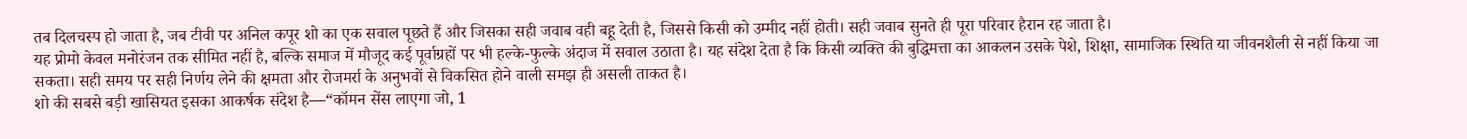तब दिलचस्प हो जाता है, जब टीवी पर अनिल कपूर शो का एक सवाल पूछते हैं और जिसका सही जवाब वही बहू देती है, जिससे किसी को उम्मीद नहीं होती। सही जवाब सुनते ही पूरा परिवार हैरान रह जाता है।
यह प्रोमो केवल मनोरंजन तक सीमित नहीं है, बल्कि समाज में मौजूद कई पूर्वाग्रहों पर भी हल्के-फुल्के अंदाज में सवाल उठाता है। यह संदेश देता है कि किसी व्यक्ति की बुद्धिमत्ता का आकलन उसके पेशे, शिक्षा, सामाजिक स्थिति या जीवनशैली से नहीं किया जा सकता। सही समय पर सही निर्णय लेने की क्षमता और रोजमर्रा के अनुभवों से विकसित होने वाली समझ ही असली ताकत है।
शो की सबसे बड़ी खासियत इसका आकर्षक संदेश है—“कॉमन सेंस लाएगा जो, 1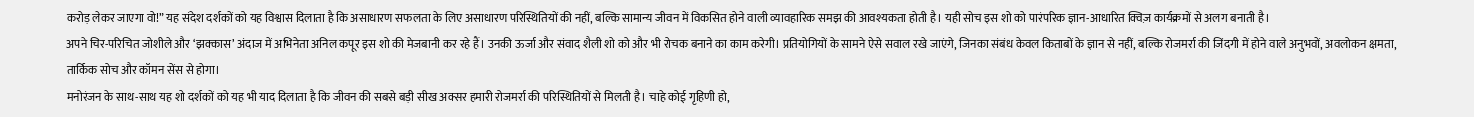करोड़ लेकर जाएगा वो!” यह संदेश दर्शकों को यह विश्वास दिलाता है कि असाधारण सफलता के लिए असाधारण परिस्थितियों की नहीं, बल्कि सामान्य जीवन में विकसित होने वाली व्यावहारिक समझ की आवश्यकता होती है। यही सोच इस शो को पारंपरिक ज्ञान-आधारित क्विज़ कार्यक्रमों से अलग बनाती है।
अपने चिर-परिचित जोशीले और ‘झक्कास’ अंदाज में अभिनेता अनिल कपूर इस शो की मेजबानी कर रहे हैं। उनकी ऊर्जा और संवाद शैली शो को और भी रोचक बनाने का काम करेगी। प्रतियोगियों के सामने ऐसे सवाल रखे जाएंगे, जिनका संबंध केवल किताबों के ज्ञान से नहीं, बल्कि रोजमर्रा की जिंदगी में होने वाले अनुभवों, अवलोकन क्षमता, तार्किक सोच और कॉमन सेंस से होगा।
मनोरंजन के साथ-साथ यह शो दर्शकों को यह भी याद दिलाता है कि जीवन की सबसे बड़ी सीख अक्सर हमारी रोजमर्रा की परिस्थितियों से मिलती है। चाहे कोई गृहिणी हो,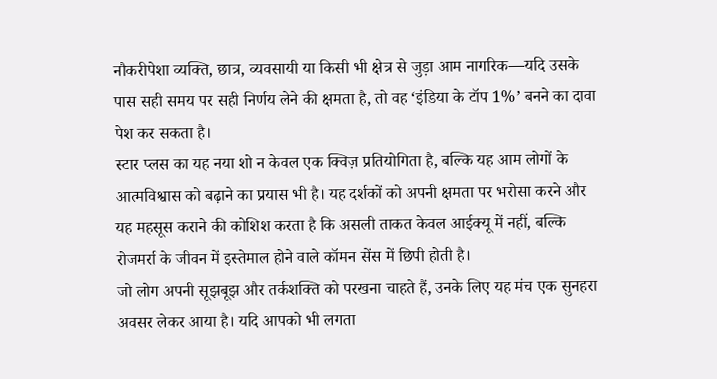नौकरीपेशा व्यक्ति, छात्र, व्यवसायी या किसी भी क्षेत्र से जुड़ा आम नागरिक—यदि उसके पास सही समय पर सही निर्णय लेने की क्षमता है, तो वह ‘इंडिया के टॉप 1%’ बनने का दावा पेश कर सकता है।
स्टार प्लस का यह नया शो न केवल एक क्विज़ प्रतियोगिता है, बल्कि यह आम लोगों के आत्मविश्वास को बढ़ाने का प्रयास भी है। यह दर्शकों को अपनी क्षमता पर भरोसा करने और यह महसूस कराने की कोशिश करता है कि असली ताकत केवल आईक्यू में नहीं, बल्कि रोजमर्रा के जीवन में इस्तेमाल होने वाले कॉमन सेंस में छिपी होती है।
जो लोग अपनी सूझबूझ और तर्कशक्ति को परखना चाहते हैं, उनके लिए यह मंच एक सुनहरा अवसर लेकर आया है। यदि आपको भी लगता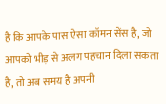है कि आपके पास ऐसा कॉमन सेंस है, जो आपको भीड़ से अलग पहचान दिला सकता है, तो अब समय है अपनी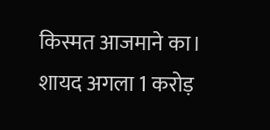किस्मत आजमाने का। शायद अगला 1 करोड़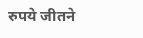रुपये जीतने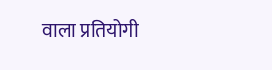वाला प्रतियोगी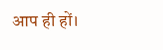आप ही हों।